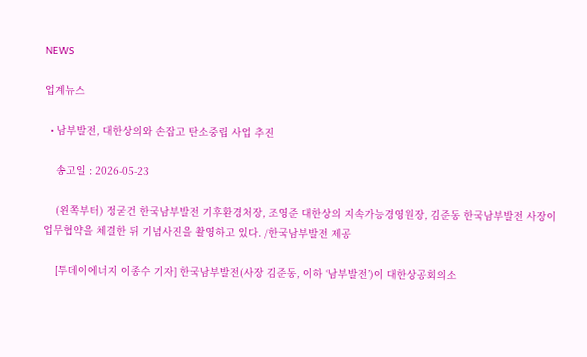NEWS

업계뉴스

  • 남부발전, 대한상의와 손잡고 탄소중립 사업 추진

    송고일 : 2026-05-23

    (왼쪽부터) 정굳건 한국남부발전 기후환경처장, 조영준 대한상의 지속가능경영원장, 김준동 한국남부발전 사장이 업무협약을 체결한 뒤 기념사진을 촬영하고 있다. /한국남부발전 제공

    [투데이에너지 이종수 기자] 한국남부발전(사장 김준동, 이하 ‘남부발전’)이 대한상공회의소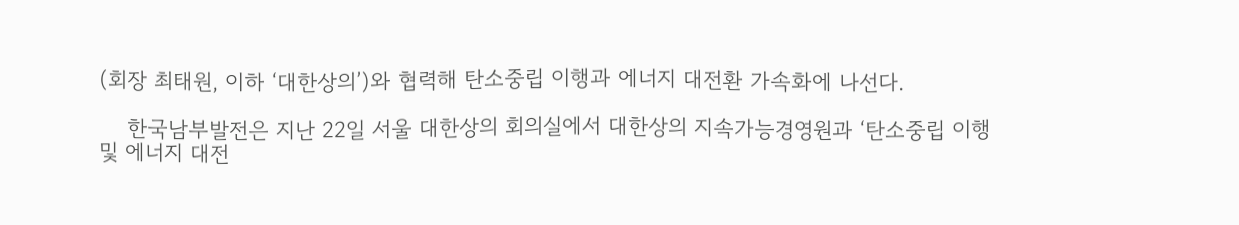(회장 최태원, 이하 ‘대한상의’)와 협력해 탄소중립 이행과 에너지 대전환 가속화에 나선다.

    한국남부발전은 지난 22일 서울 대한상의 회의실에서 대한상의 지속가능경영원과 ‘탄소중립 이행 및 에너지 대전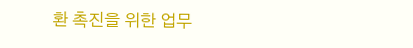환 촉진을 위한 업무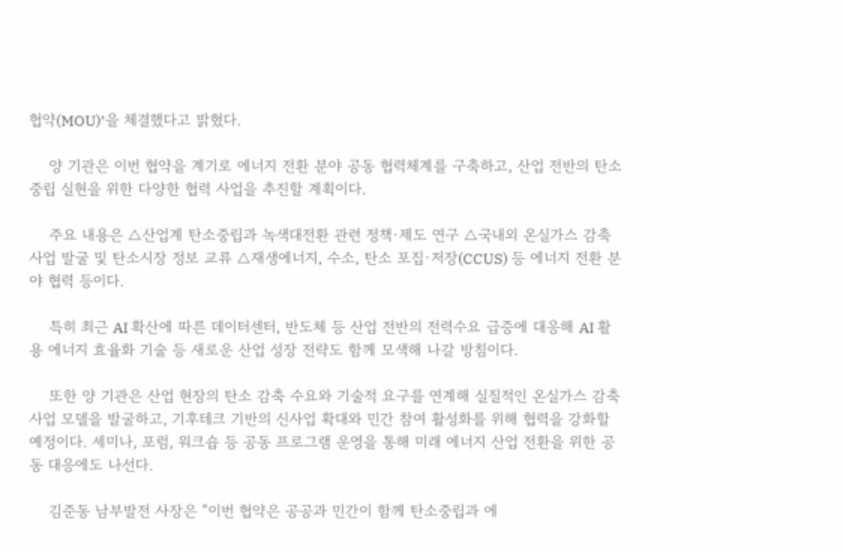협약(MOU)’을 체결했다고 밝혔다.

    양 기관은 이번 협약을 계기로 에너지 전환 분야 공동 협력체계를 구축하고, 산업 전반의 탄소중립 실현을 위한 다양한 협력 사업을 추진할 계획이다.

    주요 내용은 △산업계 탄소중립과 녹색대전환 관련 정책·제도 연구 △국내외 온실가스 감축사업 발굴 및 탄소시장 정보 교류 △재생에너지, 수소, 탄소 포집·저장(CCUS) 등 에너지 전환 분야 협력 등이다.

    특히 최근 AI 확산에 따른 데이터센터, 반도체 등 산업 전반의 전력수요 급증에 대응해 AI 활용 에너지 효율화 기술 등 새로운 산업 성장 전략도 함께 모색해 나갈 방침이다.

    또한 양 기관은 산업 현장의 탄소 감축 수요와 기술적 요구를 연계해 실질적인 온실가스 감축사업 모델을 발굴하고, 기후테크 기반의 신사업 확대와 민간 참여 활성화를 위해 협력을 강화할 예정이다. 세미나, 포럼, 워크숍 등 공동 프로그램 운영을 통해 미래 에너지 산업 전환을 위한 공동 대응에도 나선다.

    김준동 남부발전 사장은 “이번 협약은 공공과 민간이 함께 탄소중립과 에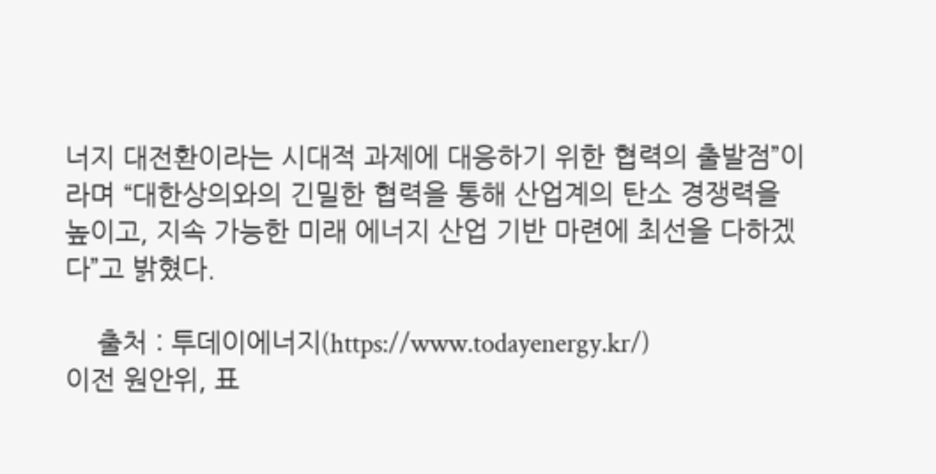너지 대전환이라는 시대적 과제에 대응하기 위한 협력의 출발점”이라며 “대한상의와의 긴밀한 협력을 통해 산업계의 탄소 경쟁력을 높이고, 지속 가능한 미래 에너지 산업 기반 마련에 최선을 다하겠다”고 밝혔다.

    출처 : 투데이에너지(https://www.todayenergy.kr/)
이전 원안위, 표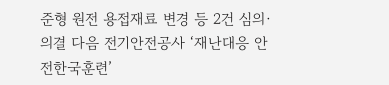준형 원전 용접재료 변경 등 2건 심의·의결 다음 전기안전공사 ‘재난대응 안전한국훈련’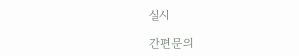실시

간편문의